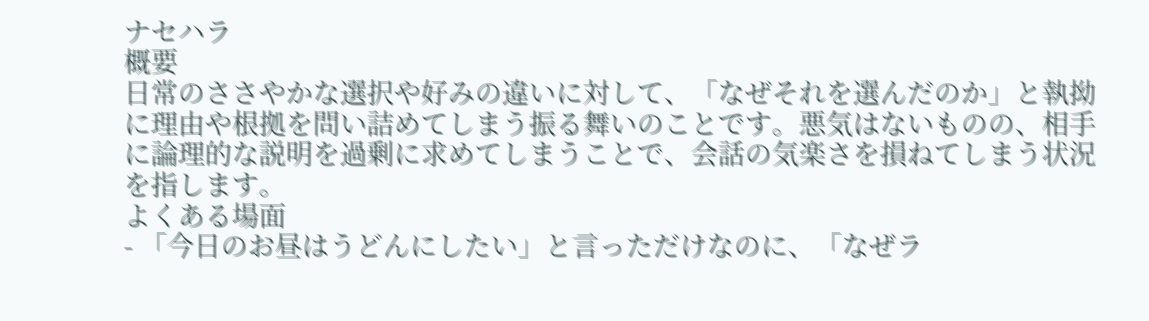ナセハラ
概要
日常のささやかな選択や好みの違いに対して、「なぜそれを選んだのか」と執拗に理由や根拠を問い詰めてしまう振る舞いのことです。悪気はないものの、相手に論理的な説明を過剰に求めてしまうことで、会話の気楽さを損ねてしまう状況を指します。
よくある場面
- 「今日のお昼はうどんにしたい」と言っただけなのに、「なぜラ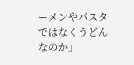ーメンやパスタではなくうどんなのか」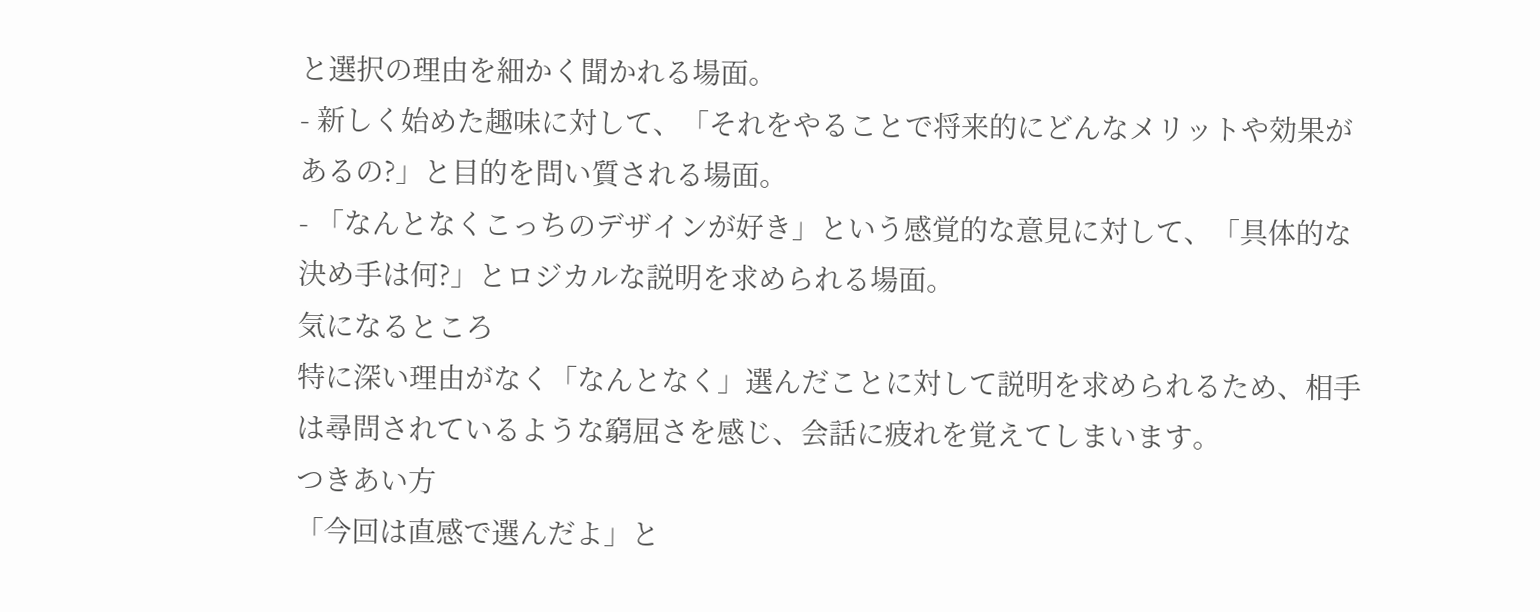と選択の理由を細かく聞かれる場面。
- 新しく始めた趣味に対して、「それをやることで将来的にどんなメリットや効果があるの?」と目的を問い質される場面。
- 「なんとなくこっちのデザインが好き」という感覚的な意見に対して、「具体的な決め手は何?」とロジカルな説明を求められる場面。
気になるところ
特に深い理由がなく「なんとなく」選んだことに対して説明を求められるため、相手は尋問されているような窮屈さを感じ、会話に疲れを覚えてしまいます。
つきあい方
「今回は直感で選んだよ」と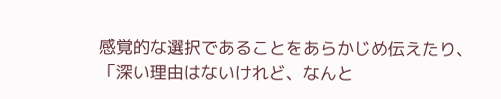感覚的な選択であることをあらかじめ伝えたり、「深い理由はないけれど、なんと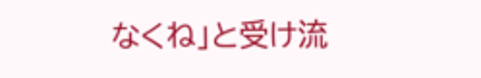なくね」と受け流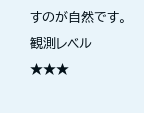すのが自然です。
観測レベル
★★★